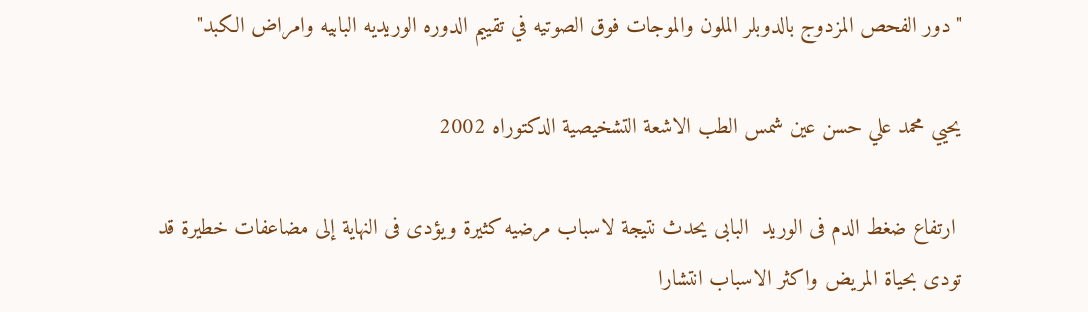"دور الفحص المزدوج بالدوبلر الملون والموجات فوق الصوتيه في تقييم الدوره الوريديه البابيه وامراض الكبد"

يحيي محمد علي حسن عين شمس الطب الاشعة التشخيصية الدكتوراه 2002

 ارتفاع ضغط الدم فى الوريد  البابى يحدث نتيجة لاسباب مرضيه كثيرة ويؤدى فى النهاية إلى مضاعفات خطيرة قد تودى بحياة المريض واكثر الاسباب انتشارا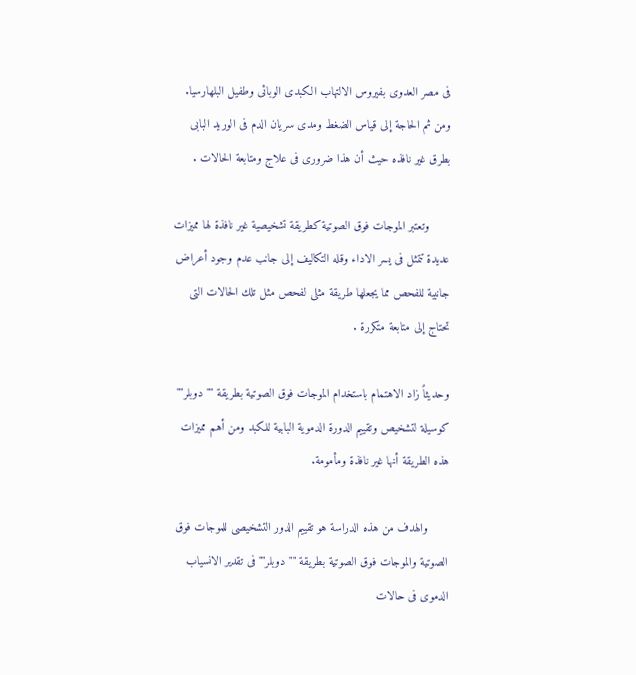فى مصر العدوى بفيروس الالتهاب الكبدى الوبائى وطفيل البلهارسيا. ومن ثم الحاجة إلى قياس الضغط ومدى سريان الدم فى الوريد البابى بطرق غير نافذه حيث أن هذا ضرورى فى علاج ومتابعة الحالات .

      وتعتبر الموجات فوق الصوتية كطريقة تشخيصية غير نافذة لها مميزات عديدة تتمثل فى يسر الاداء وقله التكاليف إلى جانب عدم وجود أعراض جانبية للفحص مما يجعلها طريقة مثلى لفحص مثل تلك الحالات التى تحتاج إلى متابعة متكررة .

وحديثاً زاد الاهتمام باستخدام الموجات فوق الصوتية بطريقة "" دوبلر"" كوسيلة لتشخيص وتقييم الدورة الدموية البابية للكبد ومن أهم مميزات هذه الطريقة أنها غير نافذة ومأمومة.

      والهدف من هذه الدراسة هو تقييم الدور التشخيصى للموجات فوق الصوتية والموجات فوق الصوتية بطريقة ""دوبلر"" فى تقدير الانسياب الدموى فى حالات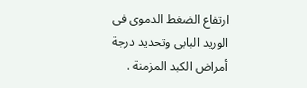ارتفاع الضغط الدموى فى الوريد البابى وتحديد درجة أمراض الكبد المزمنة .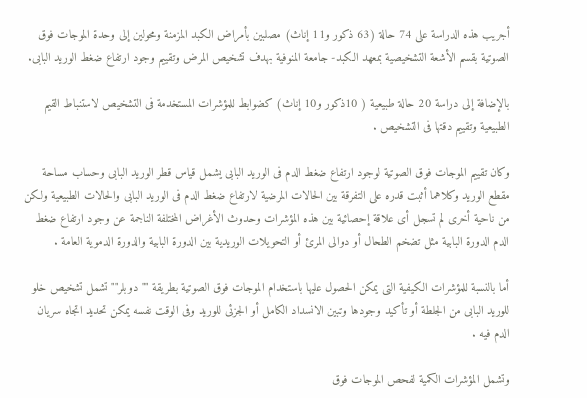أجريب هذه الدراسة على 74 حالة (63 ذكور و11 إناث) مصلبين بأمراض الكبد المزمنة ومحولين إلى وحدة الموجات فوق الصوتية بقسم الأشعة التشخيصية بمعهد الكبد- جامعة المنوفية بهدف تشخيص المرض وتقييم وجود ارتفاع ضغط الوريد البابى.

بالإضافة إلى دراسة 20 حالة طبيعية ( 10ذكور و10 إناث) كضوابط للمؤشرات المستخدمة فى التشخيص لاستنباط القيم الطبيعية وتقييم دقتها فى التشخيص .

وكان تقييم الموجات فوق الصوتية لوجود ارتفاع ضغط الدم فى الوريد البابى يشمل قياس قطر الوريد البابى وحساب مساحة مقطع الوريد وكلاهما أثبت قدره على التفرقة بين الحالات المرضية لارتفاع ضغط الدم فى الوريد البابى والحالات الطبيعية ولكن من ناحية أخرى لم تسجل أى علاقة إحصائية بين هذه المؤشرات وحدوث الأغراض المختلفة الناجمة عن وجود ارتفاع ضغط الدم الدورة البابية مثل تضخم الطحال أو دوالى المرئ أو التحويلات الوريدية بين الدورة البابية والدورة الدموية العامة .

أما بالنسبة للمؤشرات الكيفية التى يمكن الحصول عليها باستخدام الموجات فوق الصوتية بطريقة ""دوبلر"" تشمل تشخيص خلو للوريد البابى من الجلطة أو تأكيد وجودها وتبين الانسداد الكامل أو الجزئى للوريد وفى الوقت نفسه يمكن تحديد اتجاه سريان الدم فيه .

وتشمل المؤشرات الكمية لفحص الموجات فوق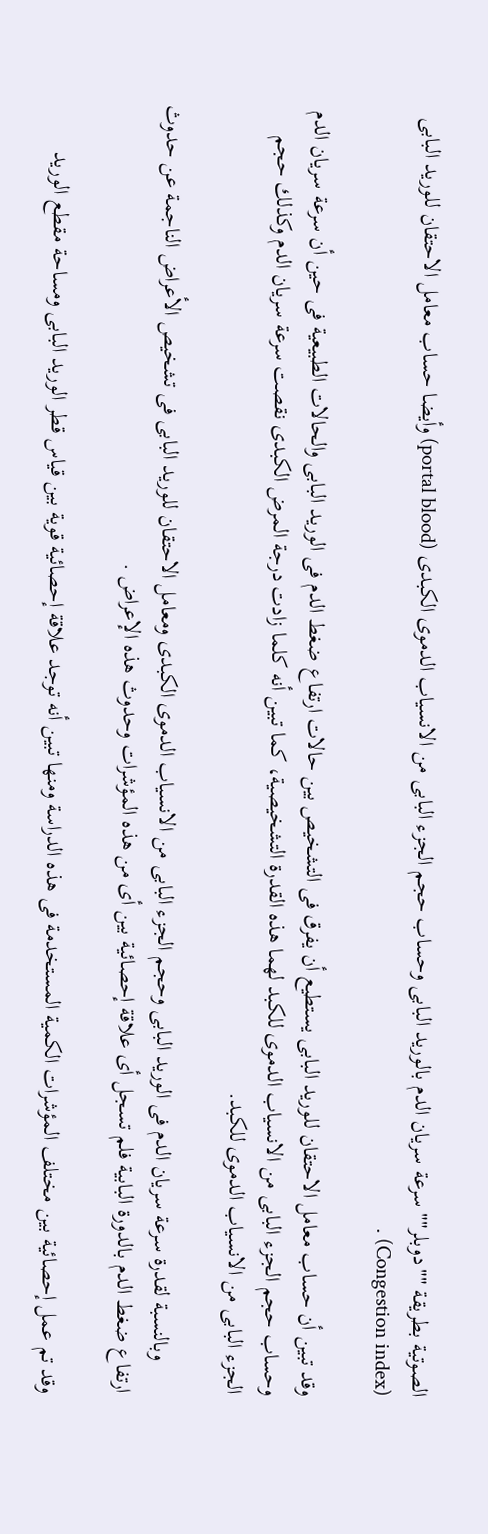الصوتية بطريقة ""دوبلر"" سرعة سريان الدم بالوريد البابى وحساب حجم الجزء البابى من الانسياب الدموى الكبدى (portal blood) وأيضا حساب معامل الاحتقان للوريد البابى (Congestion index) .

وقد تبين أن حساب معامل الاحتقان للوريد البابى يستطيع أن يفرق فى التشخيص بين حالات ارتفاع ضغط الدم فى الوريد البابى والحالات الطبيعية فى حين أن سرعة سريان الدم وحساب حجم الجزء البابى من الانسياب الدموى للكبد لهما هذه القدرة التشخيصية، كما تبين أنه كلما زادت درجة المرض الكبدى نقصت سرعة سريان الدم وكذلك حجم الجزء البابى من الانسياب الدموى للكبد.

      وبالنسبة لقدرة سرعة سريان الدم فى الوريد البابى وحجم الجزء البابى من الانسياب الدموى الكبدى ومعامل الاحتقان للوريد البابى فى تشخيص الأعراض الناجمة عن حدوث ارتفاع ضغط الدم بالدورة البابية فلم تسجل أى علاقة إحصائية بين أى من هذه المؤشرات وحدوث هذه الإعراض .

وقد تم عمل إحصائية بين مختلف المؤشرات الكمية المستخدمة فى هذه الدراسة ومنها تبين أنه توجد علاقة إحصائية قوية بين قياس قطر الوريد البابى ومساحة مقطع الوريد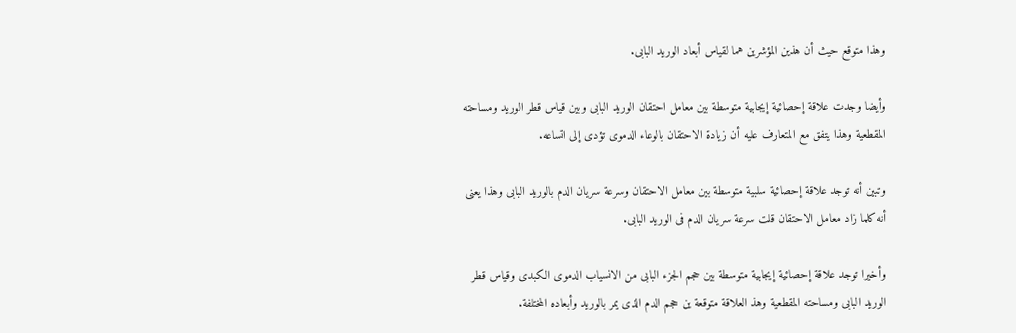وهذا متوقع حيث أن هذين المؤشرين هما لقياس أبعاد الوريد البابى.

وأيضا وجدت علاقة إحصائية إيجابية متوسطة بين معامل احتقان الوريد البابى وبين قياس قطر الوريد ومساحته المقطعية وهذا يتفق مع المتعارف عليه أن زيادة الاحتقان بالوعاء الدموى تؤدى إلى اتساعه.

وتبين أنه توجد علاقة إحصائية سلبية متوسطة بين معامل الاحتقان وسرعة سريان الدم بالوريد البابى وهذا يعنى أنه كلما زاد معامل الاحتقان قلت سرعة سريان الدم فى الوريد البابى.

وأخيرا توجد علاقة إحصائية إيجابية متوسطة بين حجم الجزء البابى من الانسياب الدموى الكبدى وقياس قطر الوريد البابى ومساحته المقطعية وهذ العلاقة متوقعة ين حجم الدم الذى يمر بالوريد وأبعاده المختلفة.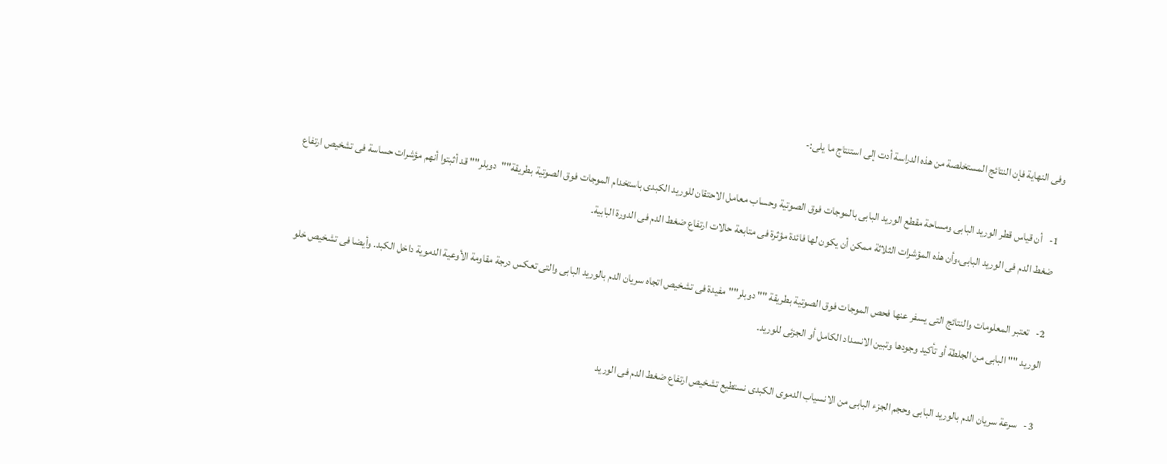وفى النهاية فإن النتائج المستخلصة من هذه الدراسة أدت إلى استنتاج ما يلى:-

1-   أن قياس قطر الوريد البابى ومساحة مقطع الوريد البابى بالموجات فوق الصوتية وحساب معامل الاحتقان للوريد الكبدى باستخدام الموجات فوق الصوتية بطريقة""دوبلر"" قد أثبتوا أنهم مؤشرات حساسة فى تشخيص ارتفاع ضغط الدم فى الوريد البابى،وأن هذه المؤشرات الثلاثة ممكن أن يكون لها فائدة مؤثرة فى متابعة حالات ارتفاع ضغط الدم فى الدورة البابية.

2-   تعتبر المعلومات والنتائج التى يسفر عنها فحص الموجات فوق الصوتية بطريقة "" دوبلر"" مفيدة فى تشخيص اتجاه سريان الدم بالوريد البابى والتى تعكس درجة مقاومة الأوعية الدموية داخل الكبد. وأيضا فى تشخيص خلو الوريد "" البابى من الجلطة أو تأكيد وجودها وتبين الانسداد الكامل أو الجزئى للوريد.

3-   سرعة سريان الدم بالوريد البابى وحجم الجزء البابى من الانسياب الدموى الكبدى نستطيع تشخيص ارتفاع ضغط الدم فى الوريد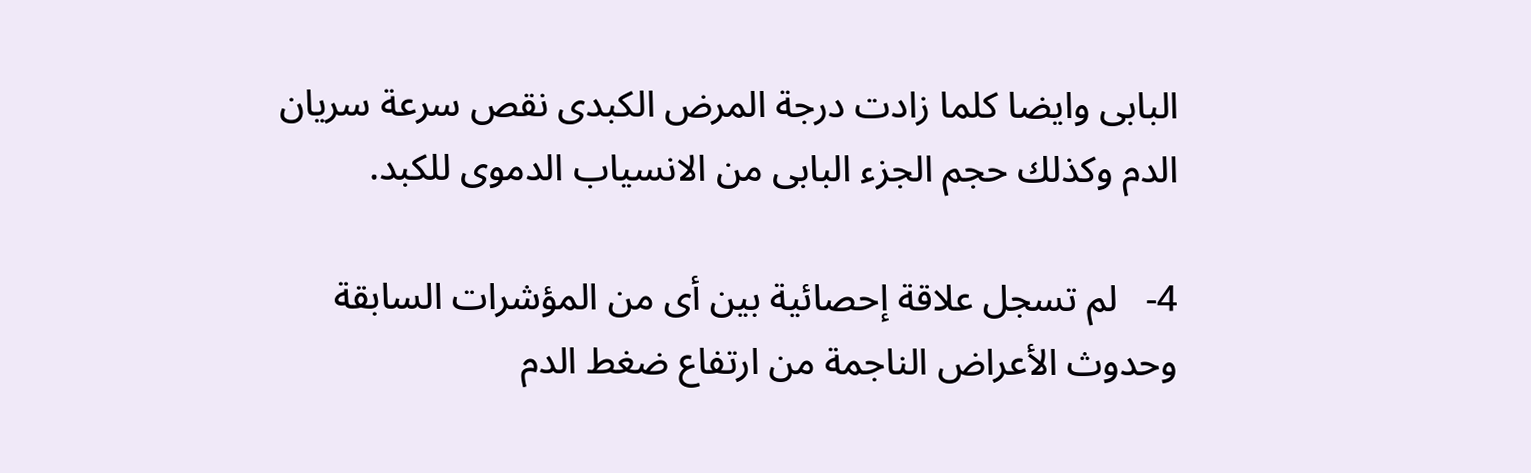البابى وايضا كلما زادت درجة المرض الكبدى نقص سرعة سريان الدم وكذلك حجم الجزء البابى من الانسياب الدموى للكبد.

4-   لم تسجل علاقة إحصائية بين أى من المؤشرات السابقة وحدوث الأعراض الناجمة من ارتفاع ضغط الدم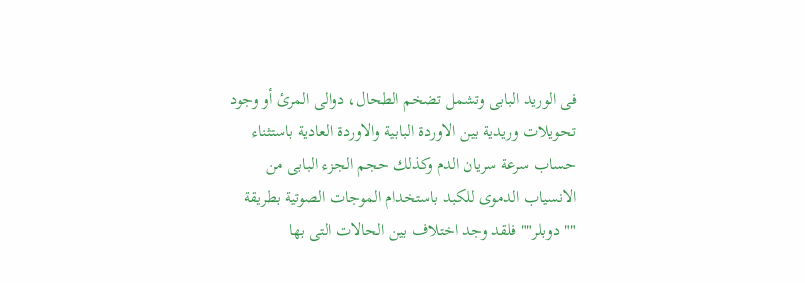فى الوريد البابى وتشمل تضخم الطحال، دوالى المرئ أو وجود تحويلات وريدية بين الاوردة البابية والاوردة العادية باستثناء حساب سرعة سريان الدم وكذلك حجم الجزء البابى من الانسياب الدموى للكبد باستخدام الموجات الصوتية بطريقة ""دوبلر"" فلقد وجد اختلاف بين الحالات التى بها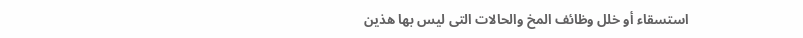استسقاء أو خلل وظائف المخ والحالات التى ليس بها هذين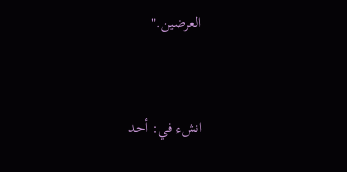العرضين."


انشء في: أحد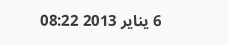6 يناير 2013 08:22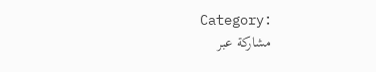Category:
مشاركة عبر